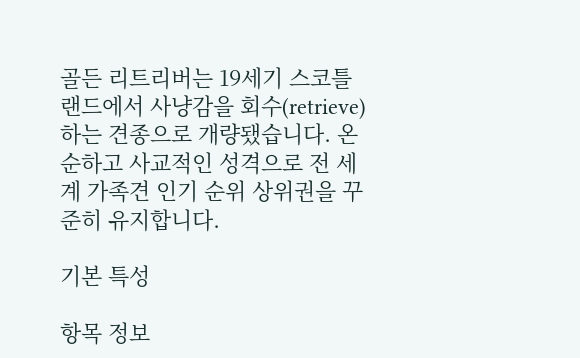골든 리트리버는 19세기 스코틀랜드에서 사냥감을 회수(retrieve)하는 견종으로 개량됐습니다. 온순하고 사교적인 성격으로 전 세계 가족견 인기 순위 상위권을 꾸준히 유지합니다.

기본 특성

항목 정보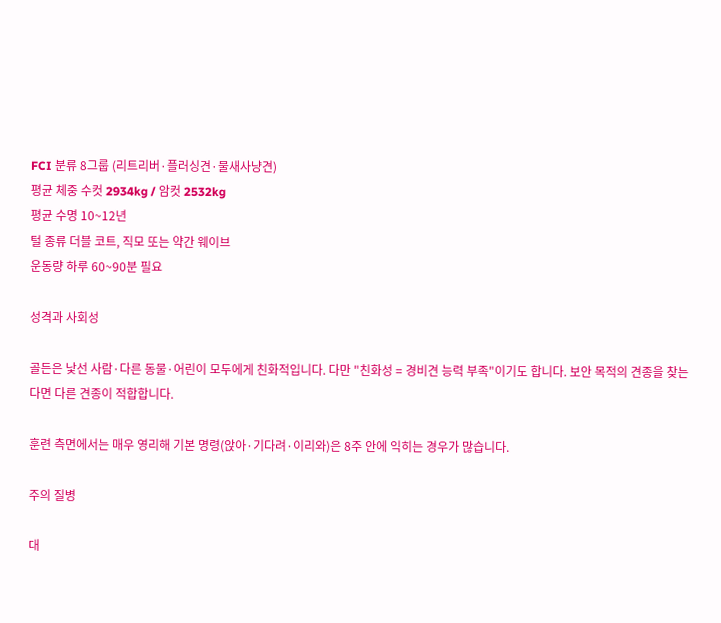FCI 분류 8그룹 (리트리버·플러싱견·물새사냥견)
평균 체중 수컷 2934kg / 암컷 2532kg
평균 수명 10~12년
털 종류 더블 코트, 직모 또는 약간 웨이브
운동량 하루 60~90분 필요

성격과 사회성

골든은 낯선 사람·다른 동물·어린이 모두에게 친화적입니다. 다만 "친화성 = 경비견 능력 부족"이기도 합니다. 보안 목적의 견종을 찾는다면 다른 견종이 적합합니다.

훈련 측면에서는 매우 영리해 기본 명령(앉아·기다려·이리와)은 8주 안에 익히는 경우가 많습니다.

주의 질병

대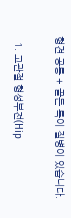형견 공통 + 골든 특이 질병이 있습니다.

  1. 고관절 형성부전(Hip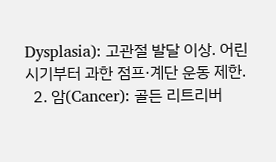Dysplasia): 고관절 발달 이상. 어린 시기부터 과한 점프·계단 운동 제한.
  2. 암(Cancer): 골든 리트리버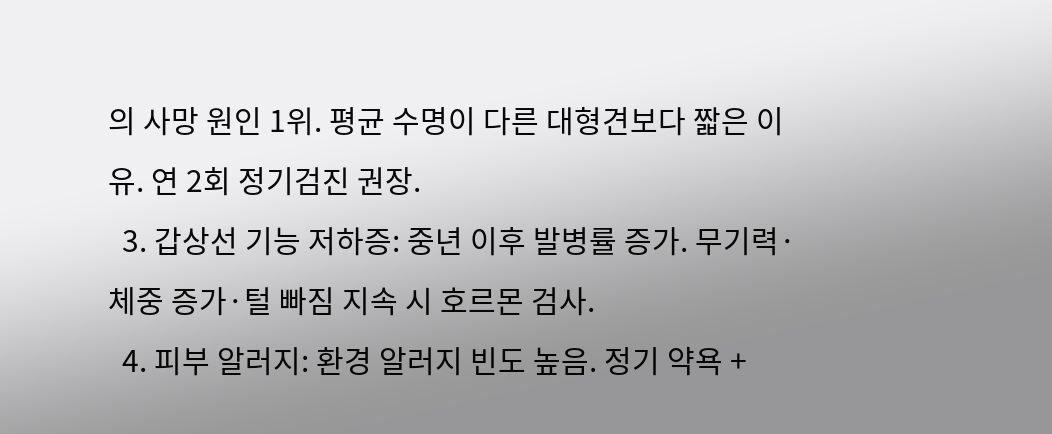의 사망 원인 1위. 평균 수명이 다른 대형견보다 짧은 이유. 연 2회 정기검진 권장.
  3. 갑상선 기능 저하증: 중년 이후 발병률 증가. 무기력·체중 증가·털 빠짐 지속 시 호르몬 검사.
  4. 피부 알러지: 환경 알러지 빈도 높음. 정기 약욕 +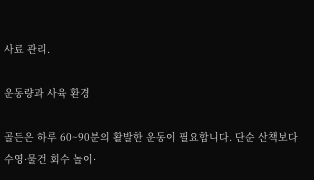사료 관리.

운동량과 사육 환경

골든은 하루 60~90분의 활발한 운동이 필요합니다. 단순 산책보다 수영·물건 회수 놀이·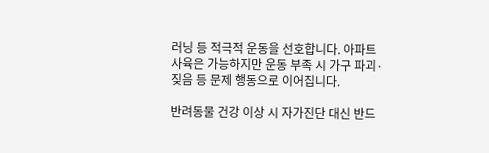러닝 등 적극적 운동을 선호합니다. 아파트 사육은 가능하지만 운동 부족 시 가구 파괴·짖음 등 문제 행동으로 이어집니다.

반려동물 건강 이상 시 자가진단 대신 반드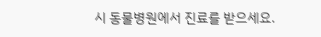시 동물병원에서 진료를 받으세요.